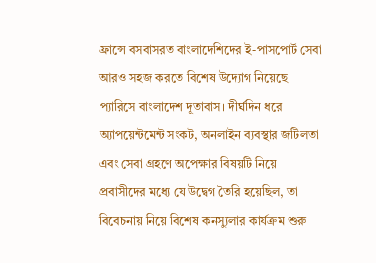ফ্রান্সে বসবাসরত বাংলাদেশিদের ই-পাসপোর্ট সেবা আরও সহজ করতে বিশেষ উদ্যোগ নিয়েছে প্যারিসে বাংলাদেশ দূতাবাস। দীর্ঘদিন ধরে অ্যাপয়েন্টমেন্ট সংকট, অনলাইন ব্যবস্থার জটিলতা এবং সেবা গ্রহণে অপেক্ষার বিষয়টি নিয়ে প্রবাসীদের মধ্যে যে উদ্বেগ তৈরি হয়েছিল, তা বিবেচনায় নিয়ে বিশেষ কনস্যুলার কার্যক্রম শুরু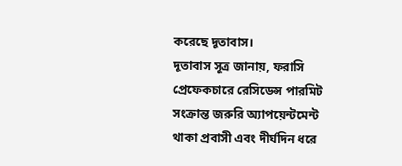করেছে দূতাবাস।
দূতাবাস সূত্র জানায়, ফরাসি প্রেফেকচারে রেসিডেন্স পারমিট সংক্রান্ত জরুরি অ্যাপয়েন্টমেন্ট থাকা প্রবাসী এবং দীর্ঘদিন ধরে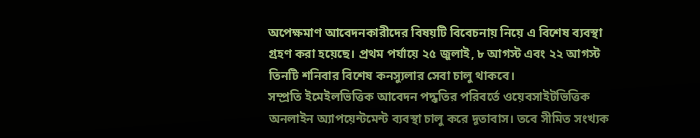অপেক্ষমাণ আবেদনকারীদের বিষয়টি বিবেচনায় নিয়ে এ বিশেষ ব্যবস্থা গ্রহণ করা হয়েছে। প্রথম পর্যায়ে ২৫ জুলাই, ৮ আগস্ট এবং ২২ আগস্ট তিনটি শনিবার বিশেষ কনস্যুলার সেবা চালু থাকবে।
সম্প্রতি ইমেইলভিত্তিক আবেদন পদ্ধতির পরিবর্তে ওয়েবসাইটভিত্তিক অনলাইন অ্যাপয়েন্টমেন্ট ব্যবস্থা চালু করে দূতাবাস। তবে সীমিত সংখ্যক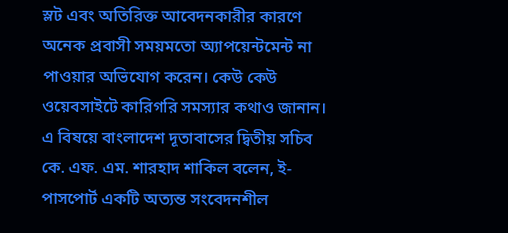স্লট এবং অতিরিক্ত আবেদনকারীর কারণে অনেক প্রবাসী সময়মতো অ্যাপয়েন্টমেন্ট না পাওয়ার অভিযোগ করেন। কেউ কেউ ওয়েবসাইটে কারিগরি সমস্যার কথাও জানান। এ বিষয়ে বাংলাদেশ দূতাবাসের দ্বিতীয় সচিব কে. এফ. এম. শারহাদ শাকিল বলেন, ই-পাসপোর্ট একটি অত্যন্ত সংবেদনশীল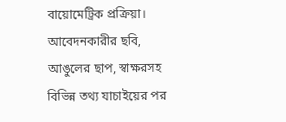বায়োমেট্রিক প্রক্রিয়া। আবেদনকারীর ছবি, আঙুলের ছাপ, স্বাক্ষরসহ বিভিন্ন তথ্য যাচাইয়ের পর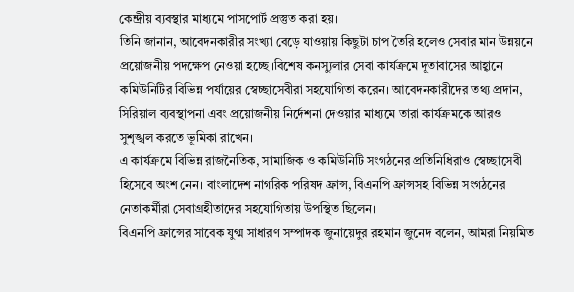কেন্দ্রীয় ব্যবস্থার মাধ্যমে পাসপোর্ট প্রস্তুত করা হয়।
তিনি জানান, আবেদনকারীর সংখ্যা বেড়ে যাওয়ায় কিছুটা চাপ তৈরি হলেও সেবার মান উন্নয়নে প্রয়োজনীয় পদক্ষেপ নেওয়া হচ্ছে।বিশেষ কনস্যুলার সেবা কার্যক্রমে দূতাবাসের আহ্বানে কমিউনিটির বিভিন্ন পর্যায়ের স্বেচ্ছাসেবীরা সহযোগিতা করেন। আবেদনকারীদের তথ্য প্রদান, সিরিয়াল ব্যবস্থাপনা এবং প্রয়োজনীয় নির্দেশনা দেওয়ার মাধ্যমে তারা কার্যক্রমকে আরও সুশৃঙ্খল করতে ভূমিকা রাখেন।
এ কার্যক্রমে বিভিন্ন রাজনৈতিক, সামাজিক ও কমিউনিটি সংগঠনের প্রতিনিধিরাও স্বেচ্ছাসেবী হিসেবে অংশ নেন। বাংলাদেশ নাগরিক পরিষদ ফ্রান্স, বিএনপি ফ্রান্সসহ বিভিন্ন সংগঠনের নেতাকর্মীরা সেবাগ্রহীতাদের সহযোগিতায় উপস্থিত ছিলেন।
বিএনপি ফ্রান্সের সাবেক যুগ্ম সাধারণ সম্পাদক জুনায়েদুর রহমান জুনেদ বলেন, আমরা নিয়মিত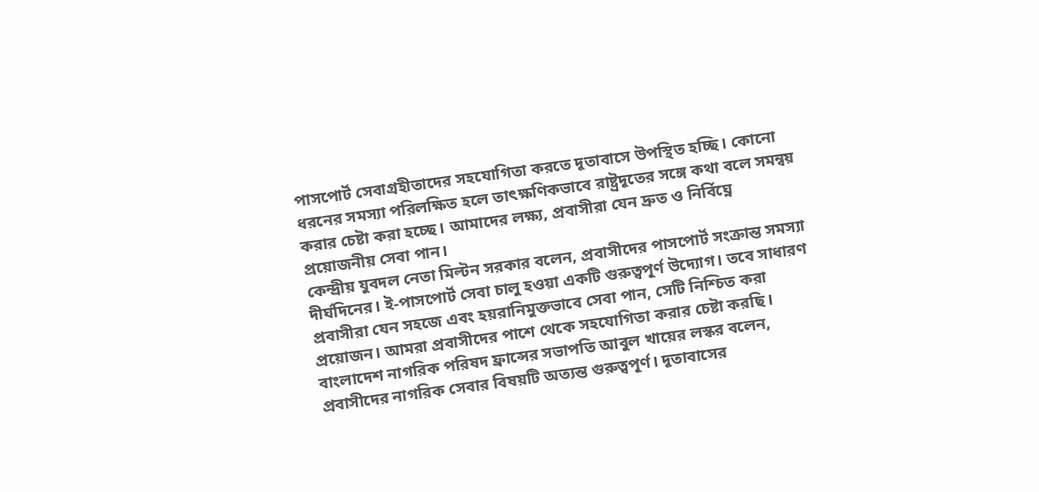পাসপোর্ট সেবাগ্রহীতাদের সহযোগিতা করতে দূতাবাসে উপস্থিত হচ্ছি। কোনো ধরনের সমস্যা পরিলক্ষিত হলে তাৎক্ষণিকভাবে রাষ্ট্রদূতের সঙ্গে কথা বলে সমন্বয় করার চেষ্টা করা হচ্ছে। আমাদের লক্ষ্য, প্রবাসীরা যেন দ্রুত ও নির্বিঘ্নে প্রয়োজনীয় সেবা পান।
কেন্দ্রীয় যুবদল নেতা মিল্টন সরকার বলেন, প্রবাসীদের পাসপোর্ট সংক্রান্ত সমস্যা দীর্ঘদিনের। ই-পাসপোর্ট সেবা চালু হওয়া একটি গুরুত্বপূর্ণ উদ্যোগ। তবে সাধারণ প্রবাসীরা যেন সহজে এবং হয়রানিমুক্তভাবে সেবা পান, সেটি নিশ্চিত করা প্রয়োজন। আমরা প্রবাসীদের পাশে থেকে সহযোগিতা করার চেষ্টা করছি। বাংলাদেশ নাগরিক পরিষদ ফ্রান্সের সভাপতি আবুল খায়ের লস্কর বলেন, প্রবাসীদের নাগরিক সেবার বিষয়টি অত্যন্ত গুরুত্বপূর্ণ। দূতাবাসের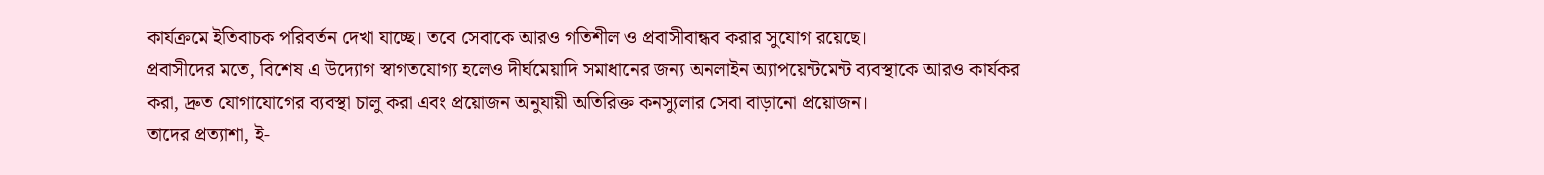কার্যক্রমে ইতিবাচক পরিবর্তন দেখা যাচ্ছে। তবে সেবাকে আরও গতিশীল ও প্রবাসীবান্ধব করার সুযোগ রয়েছে।
প্রবাসীদের মতে, বিশেষ এ উদ্যোগ স্বাগতযোগ্য হলেও দীর্ঘমেয়াদি সমাধানের জন্য অনলাইন অ্যাপয়েন্টমেন্ট ব্যবস্থাকে আরও কার্যকর করা, দ্রুত যোগাযোগের ব্যবস্থা চালু করা এবং প্রয়োজন অনুযায়ী অতিরিক্ত কনস্যুলার সেবা বাড়ানো প্রয়োজন।
তাদের প্রত্যাশা, ই-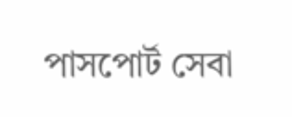পাসপোর্ট সেবা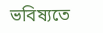ভবিষ্যতে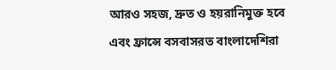আরও সহজ, দ্রুত ও হয়রানিমুক্ত হবে এবং ফ্রান্সে বসবাসরত বাংলাদেশিরা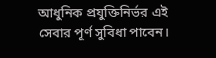আধুনিক প্রযুক্তিনির্ভর এই সেবার পূর্ণ সুবিধা পাবেন।